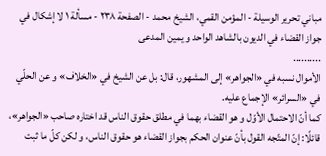مباني تحرير الوسيلة - المؤمن القمي، الشيخ محمد - الصفحة ٢٣٨ - مسألة ١ لا إشكال في جواز القضاء في الديون بالشاهد الواحد و يمين المدعى
..........
الأموال نسبه في «الجواهر» إلى المشهور، قال: بل عن الشيخ في «الخلاف» و عن الحلّي في «السرائر» الإجماع عليه.
كما أنّ الاحتمال الأوّل و هو القضاء بهما في مطلق حقوق الناس قد اختاره صاحب «الجواهر»، قائلًا: إنّ المتّجه القول بأنّ عنوان الحكم بجواز القضاء هو حقوق الناس، و لكن كلّ ما ثبت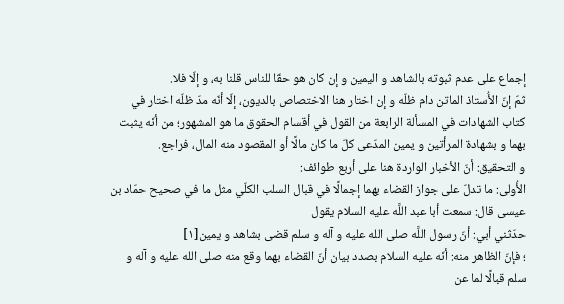إجماع على عدم ثبوته بالشاهد و اليمين و إن كان هو حقّا للناس قلنا به، و إلّا فلا.
ثمّ إنّ الأُستاذ الماتن دام ظلّه و إن اختار هنا الاختصاص بالديون، إلّا أنّه مدّ ظلّه اختار في كتاب الشهادات في المسألة الرابعة من القول في أقسام الحقوق ما هو المشهور؛ من أنّه يثبت بهما و بشهادة المرأتين و يمين المدّعى كلّ ما كان مالًا أو المقصود منه المال، فراجع.
و التحقيق: أنّ الأخبار الواردة هنا على أربع طوائف:
الأُولى: ما تدلّ على جواز القضاء بهما إجمالًا في قبال السلب الكلّي مثل ما في صحيح حمّاد بن عيسى قال: سمعت أبا عبد اللَّه عليه السلام يقول
حدّثني أبي: أنّ رسول اللَّه صلى الله عليه و آله و سلم قضى بشاهد و يمين[١]
؛ فإنّ الظاهر منه: أنّه عليه السلام بصدد بيان أنّ القضاء بهما وقع منه صلى الله عليه و آله و سلم قبالًا لما عن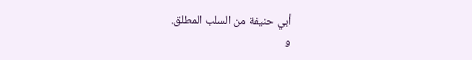أبي حنيفة من السلب المطلق.
و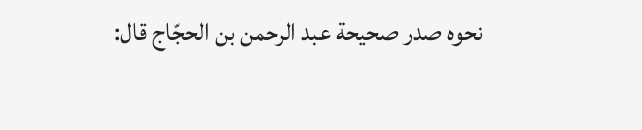نحوه صدر صحيحة عبد الرحمن بن الحجّاج قال: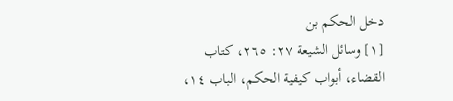دخل الحكم بن
[١] وسائل الشيعة ٢٧: ٢٦٥، كتاب القضاء، أبواب كيفية الحكم، الباب ١٤،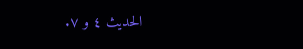الحديث ٤ و ٧.